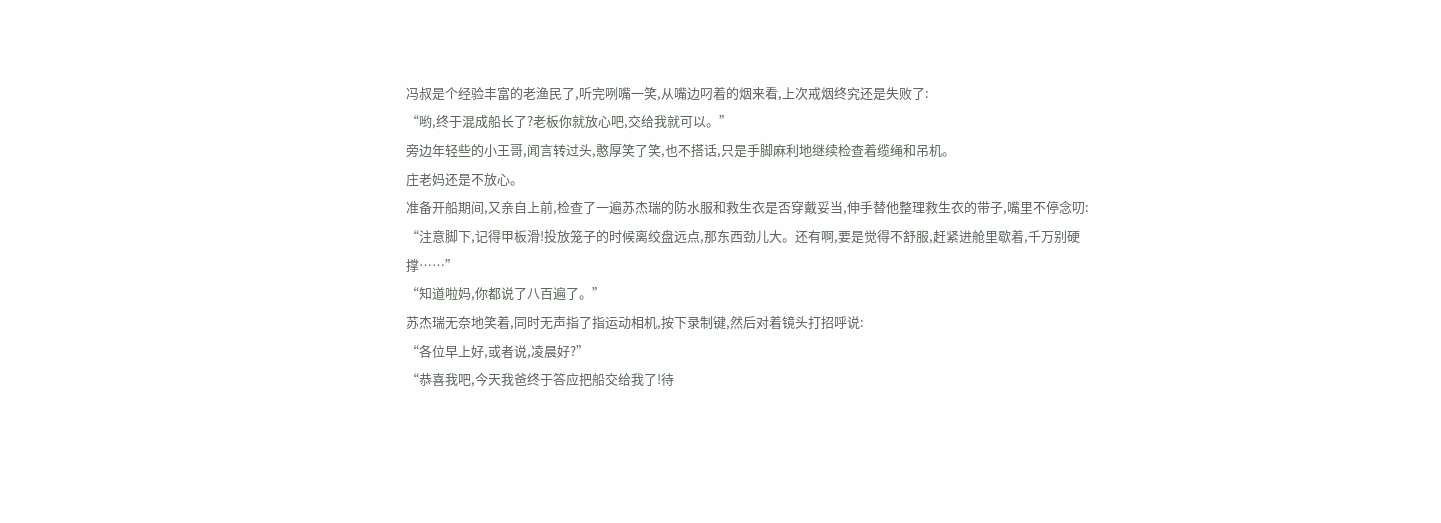冯叔是个经验丰富的老渔民了,听完咧嘴一笑,从嘴边叼着的烟来看,上次戒烟终究还是失败了:
“哟,终于混成船长了?老板你就放心吧,交给我就可以。”
旁边年轻些的小王哥,闻言转过头,憨厚笑了笑,也不搭话,只是手脚麻利地继续检查着缆绳和吊机。
庄老妈还是不放心。
准备开船期间,又亲自上前,检查了一遍苏杰瑞的防水服和救生衣是否穿戴妥当,伸手替他整理救生衣的带子,嘴里不停念叨:
“注意脚下,记得甲板滑!投放笼子的时候离绞盘远点,那东西劲儿大。还有啊,要是觉得不舒服,赶紧进舱里歇着,千万别硬撑……”
“知道啦妈,你都说了八百遍了。”
苏杰瑞无奈地笑着,同时无声指了指运动相机,按下录制键,然后对着镜头打招呼说:
“各位早上好,或者说,凌晨好?”
“恭喜我吧,今天我爸终于答应把船交给我了!待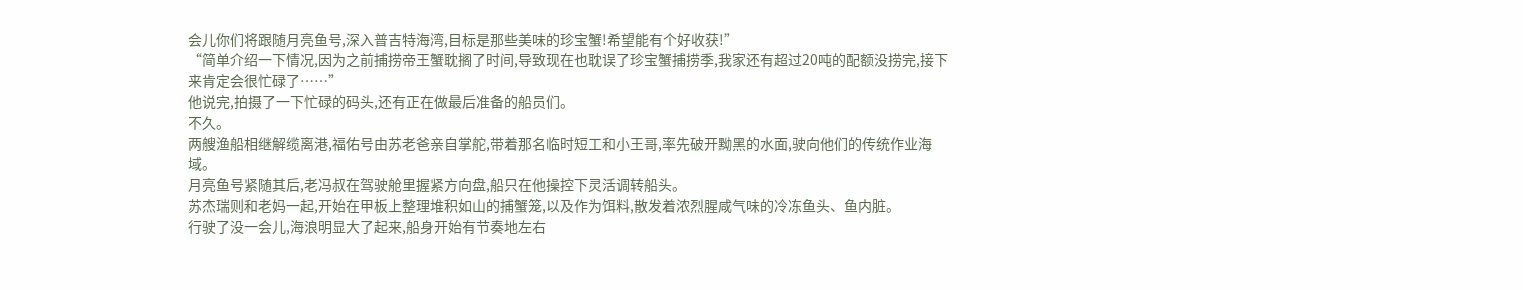会儿你们将跟随月亮鱼号,深入普吉特海湾,目标是那些美味的珍宝蟹!希望能有个好收获!”
“简单介绍一下情况,因为之前捕捞帝王蟹耽搁了时间,导致现在也耽误了珍宝蟹捕捞季,我家还有超过20吨的配额没捞完,接下来肯定会很忙碌了……”
他说完,拍摄了一下忙碌的码头,还有正在做最后准备的船员们。
不久。
两艘渔船相继解缆离港,福佑号由苏老爸亲自掌舵,带着那名临时短工和小王哥,率先破开黝黑的水面,驶向他们的传统作业海域。
月亮鱼号紧随其后,老冯叔在驾驶舱里握紧方向盘,船只在他操控下灵活调转船头。
苏杰瑞则和老妈一起,开始在甲板上整理堆积如山的捕蟹笼,以及作为饵料,散发着浓烈腥咸气味的冷冻鱼头、鱼内脏。
行驶了没一会儿,海浪明显大了起来,船身开始有节奏地左右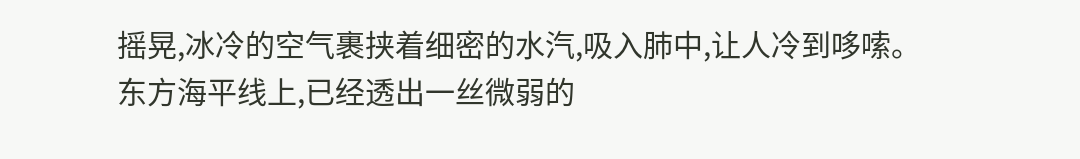摇晃,冰冷的空气裹挟着细密的水汽,吸入肺中,让人冷到哆嗦。
东方海平线上,已经透出一丝微弱的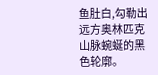鱼肚白,勾勒出远方奥林匹克山脉蜿蜒的黑色轮廓。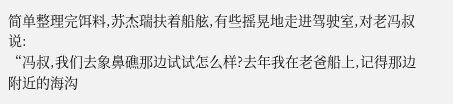简单整理完饵料,苏杰瑞扶着船舷,有些摇晃地走进驾驶室,对老冯叔说:
“冯叔,我们去象鼻礁那边试试怎么样?去年我在老爸船上,记得那边附近的海沟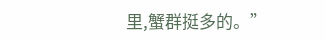里,蟹群挺多的。”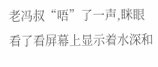老冯叔“唔”了一声,眯眼看了看屏幕上显示着水深和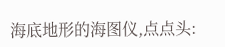海底地形的海图仪,点点头: